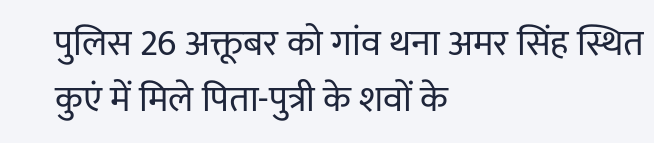पुलिस 26 अक्तूबर को गांव थना अमर सिंह स्थित कुएं में मिले पिता-पुत्री के शवों के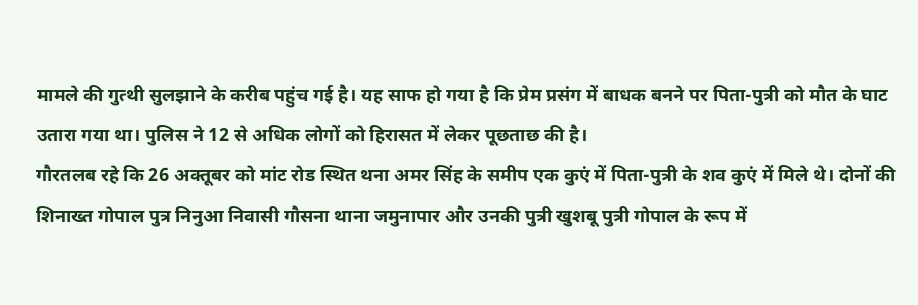मामले की गुत्थी सुलझाने के करीब पहुंच गई है। यह साफ हो गया है कि प्रेम प्रसंग में बाधक बनने पर पिता-पुत्री को मौत के घाट उतारा गया था। पुलिस ने 12 से अधिक लोगों को हिरासत में लेकर पूछताछ की है।
गौरतलब रहे कि 26 अक्तूबर को मांट रोड स्थित थना अमर सिंह के समीप एक कुएं में पिता-पुत्री के शव कुएं में मिले थे। दोनों की शिनाख्त गोपाल पुत्र निनुआ निवासी गौसना थाना जमुनापार और उनकी पुत्री खुशबू पुत्री गोपाल के रूप में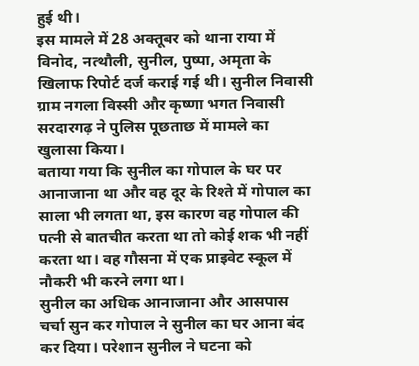हुई थी।
इस मामले में 28 अक्तूबर को थाना राया में विनोद, नत्थौली, सुनील, पुष्पा, अमृता के खिलाफ रिपोर्ट दर्ज कराई गई थी। सुनील निवासी ग्राम नगला विस्सी और कृष्णा भगत निवासी सरदारगढ़ ने पुलिस पूछताछ में मामले का खुलासा किया।
बताया गया कि सुनील का गोपाल के घर पर आनाजाना था और वह दूर के रिश्ते में गोपाल का साला भी लगता था, इस कारण वह गोपाल की पत्नी से बातचीत करता था तो कोई शक भी नहीं करता था। वह गौसना में एक प्राइवेट स्कूल में नौकरी भी करने लगा था।
सुनील का अधिक आनाजाना और आसपास चर्चा सुन कर गोपाल ने सुनील का घर आना बंद कर दिया। परेशान सुनील ने घटना को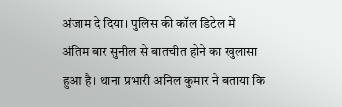अंजाम दे दिया। पुलिस की कॉल डिटेल में अंतिम बार सुनील से बातचीत होने का खुलासा हुआ है। थाना प्रभारी अनिल कुमार ने बताया कि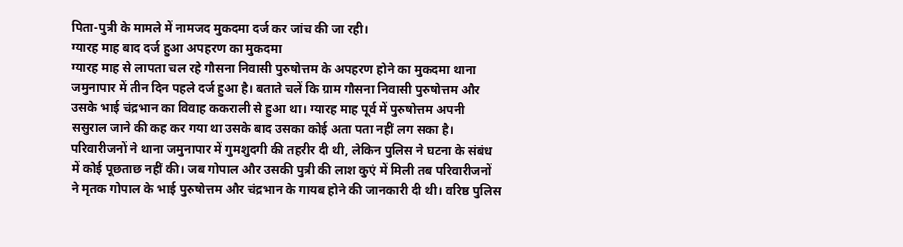पिता-पुत्री के मामले में नामजद मुकदमा दर्ज कर जांच की जा रही।
ग्यारह माह बाद दर्ज हुआ अपहरण का मुकदमा
ग्यारह माह से लापता चल रहे गौसना निवासी पुरुषोत्तम के अपहरण होने का मुकदमा थाना जमुनापार में तीन दिन पहले दर्ज हुआ है। बताते चलें कि ग्राम गौसना निवासी पुरुषोत्तम और उसके भाई चंद्रभान का विवाह ककराली से हुआ था। ग्यारह माह पूर्व में पुरुषोत्तम अपनी ससुराल जाने की कह कर गया था उसके बाद उसका कोई अता पता नहीं लग सका है।
परिवारीजनों ने थाना जमुनापार में गुमशुदगी की तहरीर दी थी, लेकिन पुलिस ने घटना के संबंध में कोई पूछताछ नहीं की। जब गोपाल और उसकी पुत्री की लाश कुएं में मिली तब परिवारीजनों ने मृतक गोपाल के भाई पुरुषोत्तम और चंद्रभान के गायब होने की जानकारी दी थी। वरिष्ठ पुलिस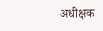अधीक्षक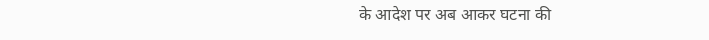के आदेश पर अब आकर घटना की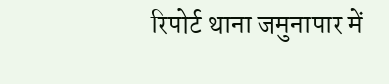रिपोर्ट थाना जमुनापार में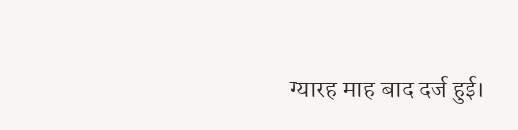ग्यारह माह बाद दर्ज हुई।